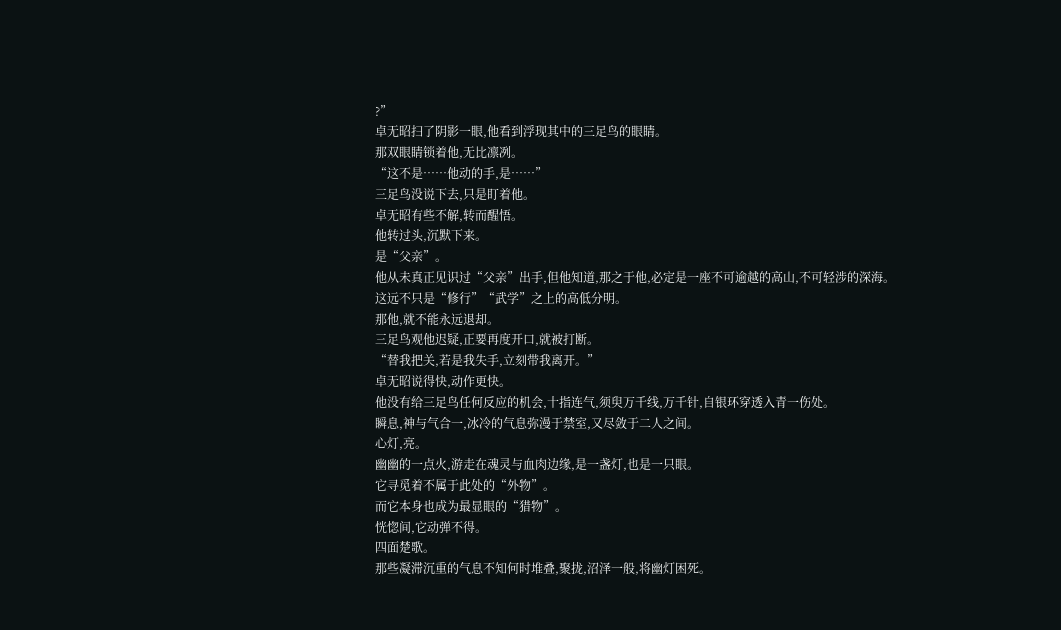?”
卓无昭扫了阴影一眼,他看到浮现其中的三足鸟的眼睛。
那双眼睛锁着他,无比凛冽。
“这不是……他动的手,是……”
三足鸟没说下去,只是盯着他。
卓无昭有些不解,转而醒悟。
他转过头,沉默下来。
是“父亲”。
他从未真正见识过“父亲”出手,但他知道,那之于他,必定是一座不可逾越的高山,不可轻涉的深海。
这远不只是“修行”“武学”之上的高低分明。
那他,就不能永远退却。
三足鸟观他迟疑,正要再度开口,就被打断。
“替我把关,若是我失手,立刻带我离开。”
卓无昭说得快,动作更快。
他没有给三足鸟任何反应的机会,十指连气,须臾万千线,万千针,自银环穿透入青一伤处。
瞬息,神与气合一,冰冷的气息弥漫于禁室,又尽敛于二人之间。
心灯,亮。
幽幽的一点火,游走在魂灵与血肉边缘,是一盏灯,也是一只眼。
它寻觅着不属于此处的“外物”。
而它本身也成为最显眼的“猎物”。
恍惚间,它动弹不得。
四面楚歌。
那些凝滞沉重的气息不知何时堆叠,聚拢,沼泽一般,将幽灯困死。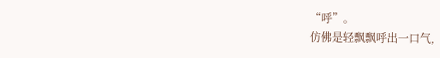“呼”。
仿佛是轻飘飘呼出一口气,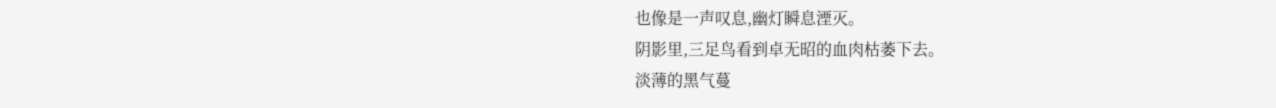也像是一声叹息,幽灯瞬息湮灭。
阴影里,三足鸟看到卓无昭的血肉枯萎下去。
淡薄的黑气蔓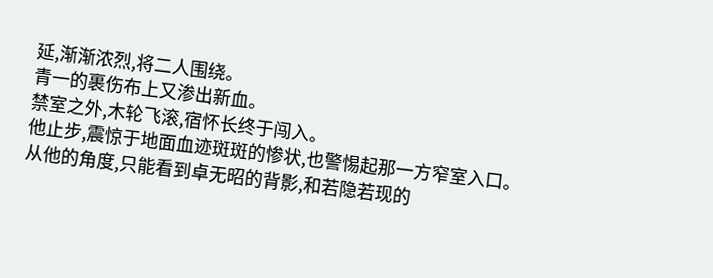延,渐渐浓烈,将二人围绕。
青一的裹伤布上又渗出新血。
禁室之外,木轮飞滚,宿怀长终于闯入。
他止步,震惊于地面血迹斑斑的惨状,也警惕起那一方窄室入口。
从他的角度,只能看到卓无昭的背影,和若隐若现的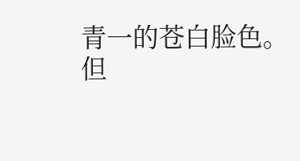青一的苍白脸色。
但